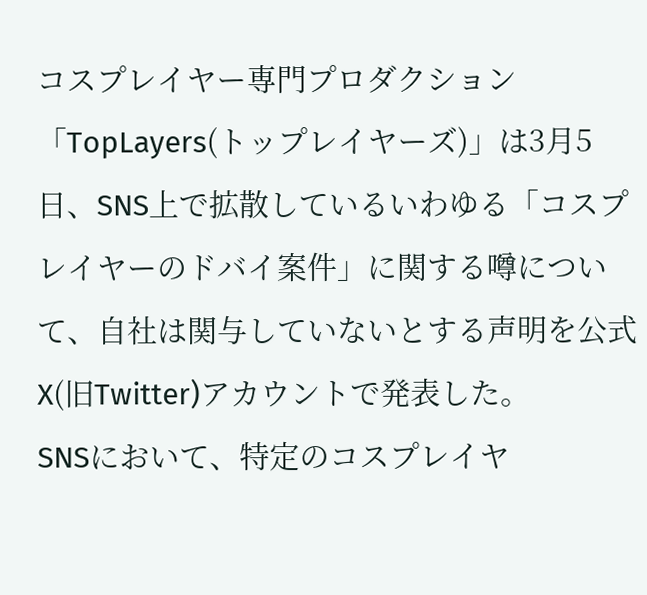コスプレイヤー専門プロダクション「TopLayers(トップレイヤーズ)」は3月5日、SNS上で拡散しているいわゆる「コスプレイヤーのドバイ案件」に関する噂について、自社は関与していないとする声明を公式X(旧Twitter)アカウントで発表した。
SNSにおいて、特定のコスプレイヤ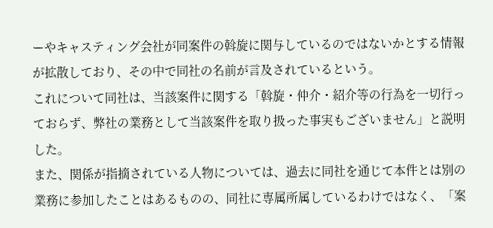ーやキャスティング会社が同案件の斡旋に関与しているのではないかとする情報が拡散しており、その中で同社の名前が言及されているという。
これについて同社は、当該案件に関する「斡旋・仲介・紹介等の行為を一切行っておらず、弊社の業務として当該案件を取り扱った事実もございません」と説明した。
また、関係が指摘されている人物については、過去に同社を通じて本件とは別の業務に参加したことはあるものの、同社に専属所属しているわけではなく、「案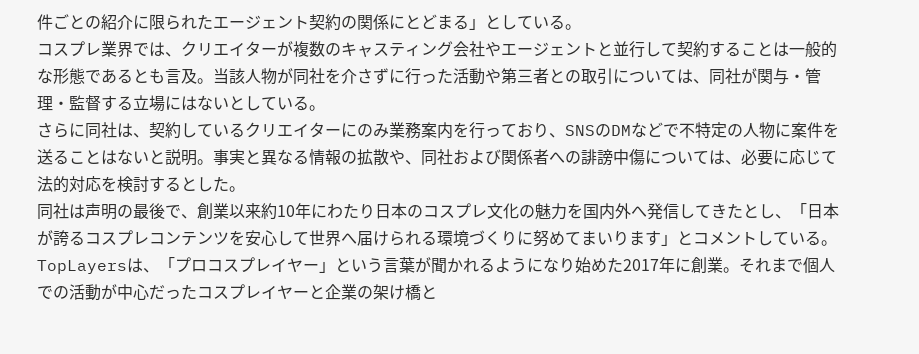件ごとの紹介に限られたエージェント契約の関係にとどまる」としている。
コスプレ業界では、クリエイターが複数のキャスティング会社やエージェントと並行して契約することは一般的な形態であるとも言及。当該人物が同社を介さずに行った活動や第三者との取引については、同社が関与・管理・監督する立場にはないとしている。
さらに同社は、契約しているクリエイターにのみ業務案内を行っており、SNSのDMなどで不特定の人物に案件を送ることはないと説明。事実と異なる情報の拡散や、同社および関係者への誹謗中傷については、必要に応じて法的対応を検討するとした。
同社は声明の最後で、創業以来約10年にわたり日本のコスプレ文化の魅力を国内外へ発信してきたとし、「日本が誇るコスプレコンテンツを安心して世界へ届けられる環境づくりに努めてまいります」とコメントしている。
TopLayersは、「プロコスプレイヤー」という言葉が聞かれるようになり始めた2017年に創業。それまで個人での活動が中心だったコスプレイヤーと企業の架け橋と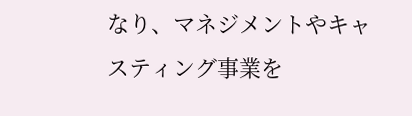なり、マネジメントやキャスティング事業を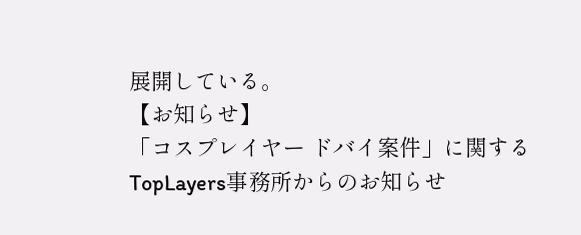展開している。
【お知らせ】
「コスプレイヤー ドバイ案件」に関するTopLayers事務所からのお知らせ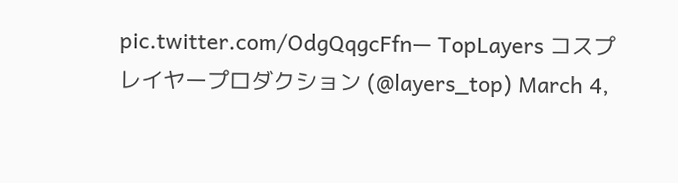pic.twitter.com/OdgQqgcFfn— TopLayers コスプレイヤープロダクション (@layers_top) March 4,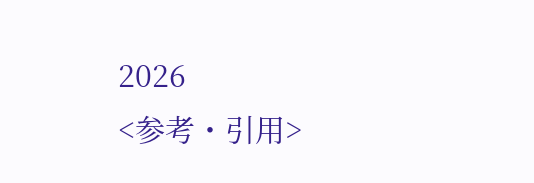2026
<参考・引用>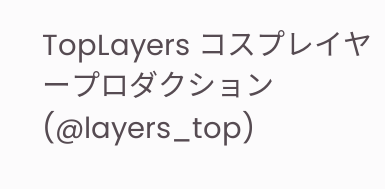TopLayers コスプレイヤープロダクション(@layers_top)